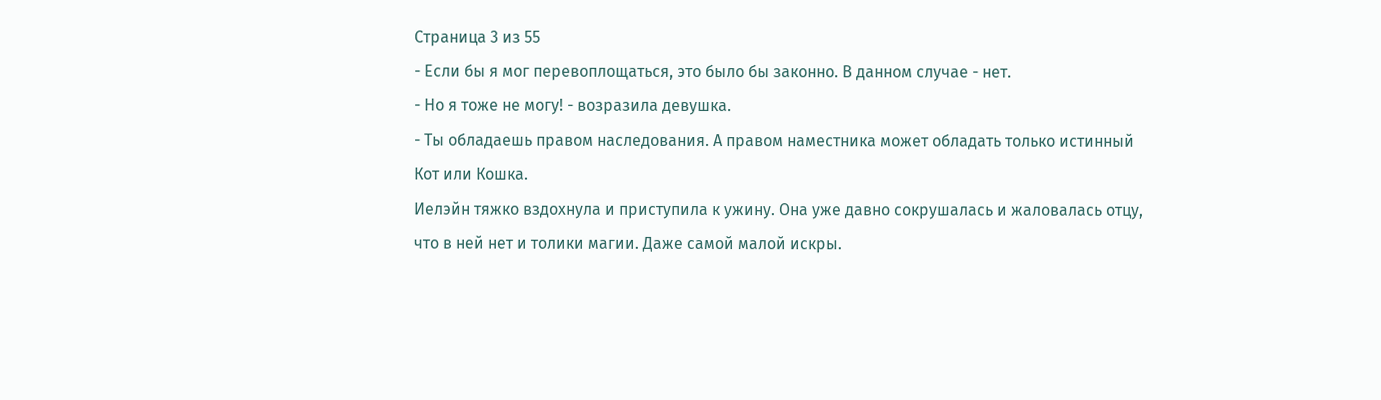Страница 3 из 55
- Если бы я мог перевоплощаться, это было бы законно. В данном случае - нет.
- Но я тоже не могу! - возразила девушка.
- Ты обладаешь правом наследования. А правом наместника может обладать только истинный Кот или Кошка.
Иелэйн тяжко вздохнула и приступила к ужину. Она уже давно сокрушалась и жаловалась отцу, что в ней нет и толики магии. Даже самой малой искры.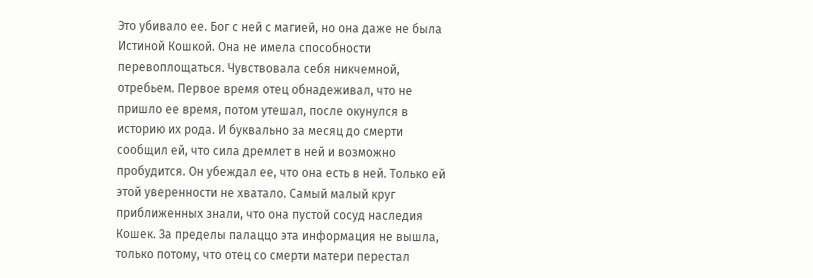Это убивало ее. Бог с ней с магией, но она даже не была Истиной Кошкой. Она не имела способности перевоплощаться. Чувствовала себя никчемной, отребьем. Первое время отец обнадеживал, что не пришло ее время, потом утешал, после окунулся в историю их рода. И буквально за месяц до смерти сообщил ей, что сила дремлет в ней и возможно пробудится. Он убеждал ее, что она есть в ней. Только ей этой уверенности не хватало. Самый малый круг приближенных знали, что она пустой сосуд наследия Кошек. За пределы палаццо эта информация не вышла, только потому, что отец со смерти матери перестал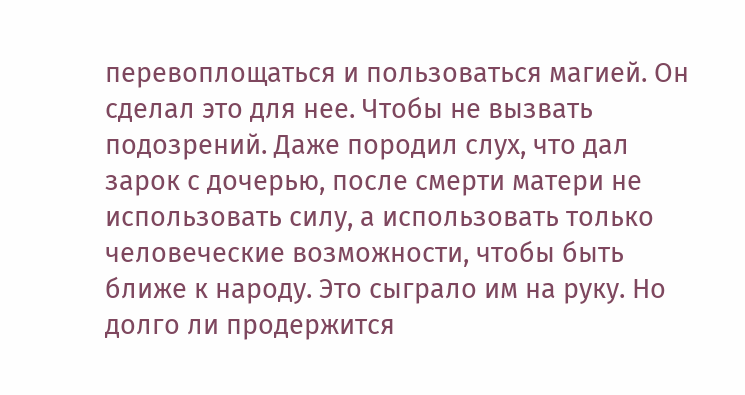перевоплощаться и пользоваться магией. Он сделал это для нее. Чтобы не вызвать подозрений. Даже породил слух, что дал зарок с дочерью, после смерти матери не использовать силу, а использовать только человеческие возможности, чтобы быть ближе к народу. Это сыграло им на руку. Но долго ли продержится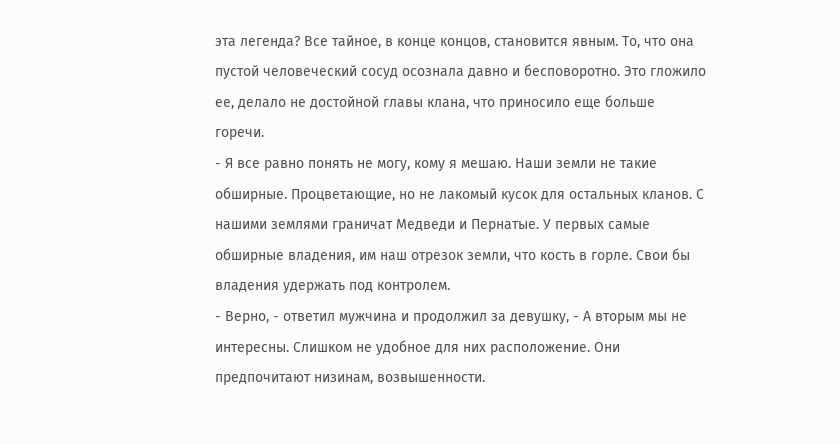эта легенда? Все тайное, в конце концов, становится явным. То, что она пустой человеческий сосуд осознала давно и бесповоротно. Это гложило ее, делало не достойной главы клана, что приносило еще больше горечи.
- Я все равно понять не могу, кому я мешаю. Наши земли не такие обширные. Процветающие, но не лакомый кусок для остальных кланов. С нашими землями граничат Медведи и Пернатые. У первых самые обширные владения, им наш отрезок земли, что кость в горле. Свои бы владения удержать под контролем.
- Верно, - ответил мужчина и продолжил за девушку, - А вторым мы не интересны. Слишком не удобное для них расположение. Они предпочитают низинам, возвышенности.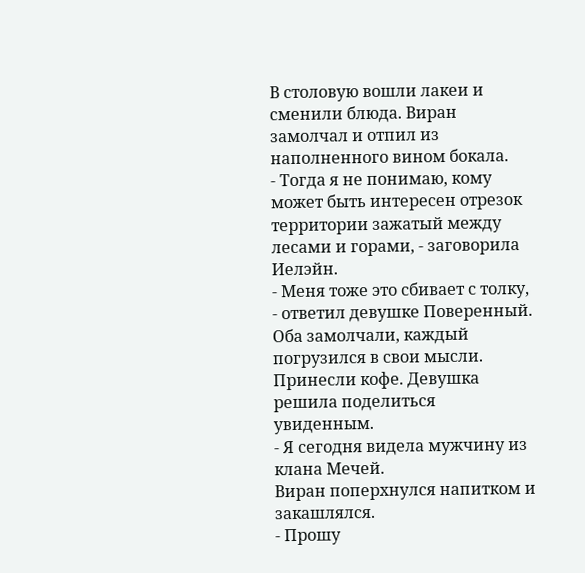В столовую вошли лакеи и сменили блюда. Виран замолчал и отпил из наполненного вином бокала.
- Тогда я не понимаю, кому может быть интересен отрезок территории зажатый между лесами и горами, - заговорила Иелэйн.
- Меня тоже это сбивает с толку, - ответил девушке Поверенный.
Оба замолчали, каждый погрузился в свои мысли. Принесли кофе. Девушка решила поделиться увиденным.
- Я сегодня видела мужчину из клана Мечей.
Виран поперхнулся напитком и закашлялся.
- Прошу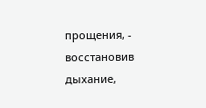прощения, - восстановив дыхание,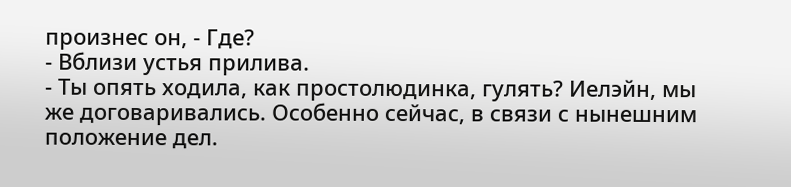произнес он, - Где?
- Вблизи устья прилива.
- Ты опять ходила, как простолюдинка, гулять? Иелэйн, мы же договаривались. Особенно сейчас, в связи с нынешним положение дел.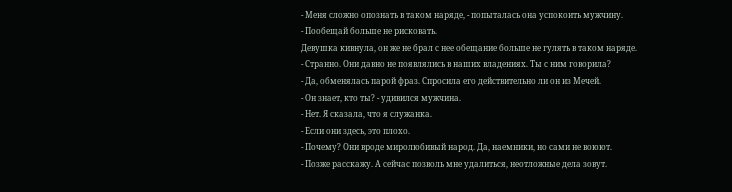- Меня сложно опознать в таком наряде, - попыталась она успокоить мужчину.
- Пообещай больше не рисковать.
Девушка кивнула, он же не брал с нее обещание больше не гулять в таком наряде.
- Странно. Они давно не появлялись в наших владениях. Ты с ним говорила?
- Да, обменялась парой фраз. Спросила его действительно ли он из Мечей.
- Он знает, кто ты? - удивился мужчина.
- Нет. Я сказала, что я служанка.
- Если они здесь, это плохо.
- Почему? Они вроде миролюбивый народ. Да, наемники, но сами не воюют.
- Позже расскажу. А сейчас позволь мне удалиться, неотложные дела зовут.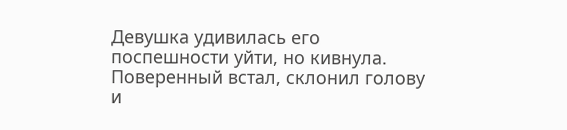Девушка удивилась его поспешности уйти, но кивнула. Поверенный встал, склонил голову и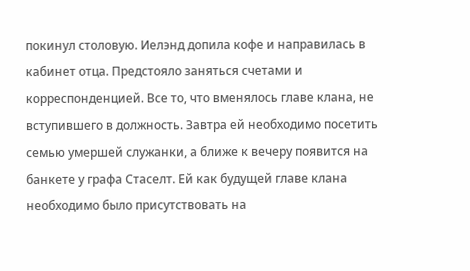покинул столовую. Иелэнд допила кофе и направилась в кабинет отца. Предстояло заняться счетами и корреспонденцией. Все то, что вменялось главе клана, не вступившего в должность. Завтра ей необходимо посетить семью умершей служанки, а ближе к вечеру появится на банкете у графа Стаселт. Ей как будущей главе клана необходимо было присутствовать на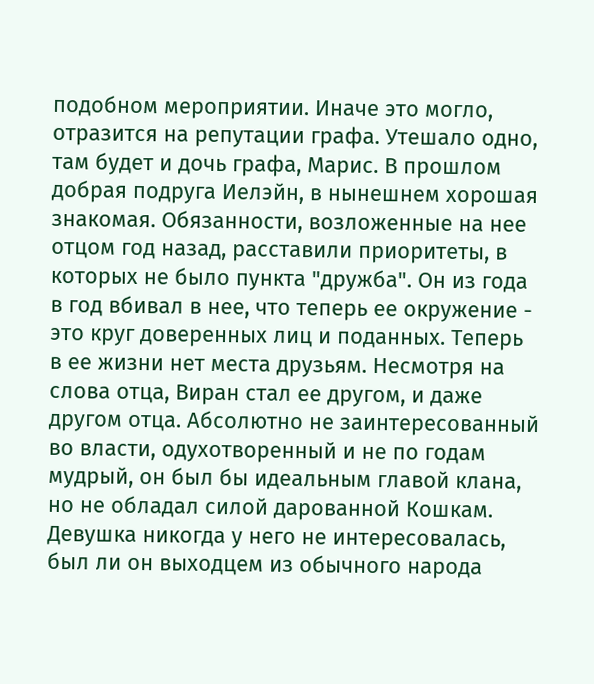подобном мероприятии. Иначе это могло, отразится на репутации графа. Утешало одно, там будет и дочь графа, Марис. В прошлом добрая подруга Иелэйн, в нынешнем хорошая знакомая. Обязанности, возложенные на нее отцом год назад, расставили приоритеты, в которых не было пункта "дружба". Он из года в год вбивал в нее, что теперь ее окружение - это круг доверенных лиц и поданных. Теперь в ее жизни нет места друзьям. Несмотря на слова отца, Виран стал ее другом, и даже другом отца. Абсолютно не заинтересованный во власти, одухотворенный и не по годам мудрый, он был бы идеальным главой клана, но не обладал силой дарованной Кошкам. Девушка никогда у него не интересовалась, был ли он выходцем из обычного народа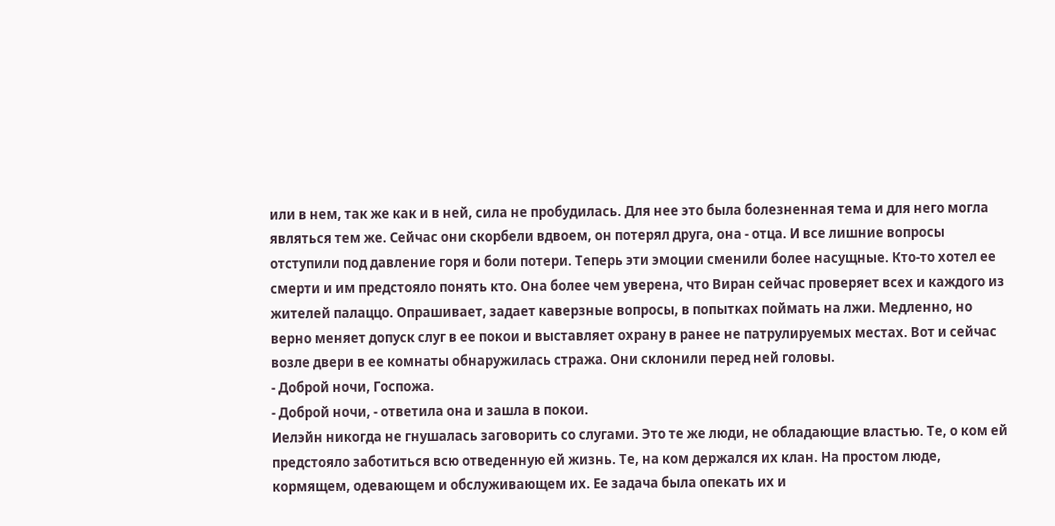или в нем, так же как и в ней, сила не пробудилась. Для нее это была болезненная тема и для него могла являться тем же. Сейчас они скорбели вдвоем, он потерял друга, она - отца. И все лишние вопросы отступили под давление горя и боли потери. Теперь эти эмоции сменили более насущные. Кто-то хотел ее смерти и им предстояло понять кто. Она более чем уверена, что Виран сейчас проверяет всех и каждого из жителей палаццо. Опрашивает, задает каверзные вопросы, в попытках поймать на лжи. Медленно, но верно меняет допуск слуг в ее покои и выставляет охрану в ранее не патрулируемых местах. Вот и сейчас возле двери в ее комнаты обнаружилась стража. Они склонили перед ней головы.
- Доброй ночи, Госпожа.
- Доброй ночи, - ответила она и зашла в покои.
Иелэйн никогда не гнушалась заговорить со слугами. Это те же люди, не обладающие властью. Те, о ком ей предстояло заботиться всю отведенную ей жизнь. Те, на ком держался их клан. На простом люде, кормящем, одевающем и обслуживающем их. Ее задача была опекать их и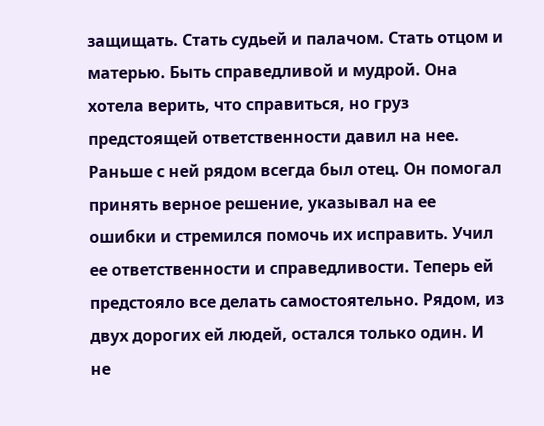защищать. Стать судьей и палачом. Стать отцом и матерью. Быть справедливой и мудрой. Она хотела верить, что справиться, но груз предстоящей ответственности давил на нее. Раньше с ней рядом всегда был отец. Он помогал принять верное решение, указывал на ее ошибки и стремился помочь их исправить. Учил ее ответственности и справедливости. Теперь ей предстояло все делать самостоятельно. Рядом, из двух дорогих ей людей, остался только один. И не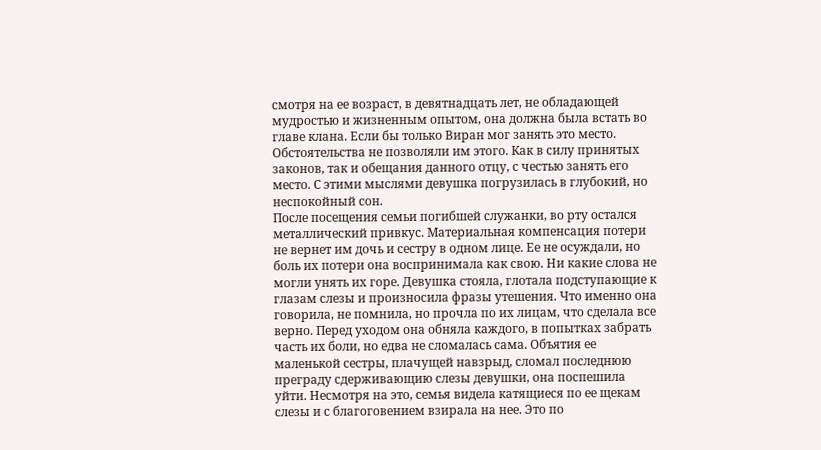смотря на ее возраст, в девятнадцать лет, не обладающей мудростью и жизненным опытом, она должна была встать во главе клана. Если бы только Виран мог занять это место. Обстоятельства не позволяли им этого. Как в силу принятых законов, так и обещания данного отцу, с честью занять его место. С этими мыслями девушка погрузилась в глубокий, но неспокойный сон.
После посещения семьи погибшей служанки, во рту остался металлический привкус. Материальная компенсация потери не вернет им дочь и сестру в одном лице. Ее не осуждали, но боль их потери она воспринимала как свою. Ни какие слова не могли унять их горе. Девушка стояла, глотала подступающие к глазам слезы и произносила фразы утешения. Что именно она говорила, не помнила, но прочла по их лицам, что сделала все верно. Перед уходом она обняла каждого, в попытках забрать часть их боли, но едва не сломалась сама. Объятия ее маленькой сестры, плачущей навзрыд, сломал последнюю преграду сдерживающию слезы девушки, она поспешила уйти. Несмотря на это, семья видела катящиеся по ее щекам слезы и с благоговением взирала на нее. Это по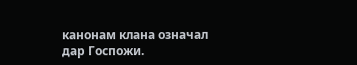канонам клана означал дар Госпожи.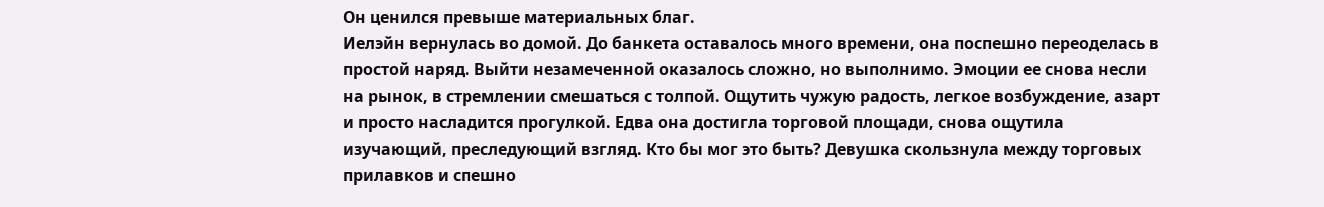Он ценился превыше материальных благ.
Иелэйн вернулась во домой. До банкета оставалось много времени, она поспешно переоделась в простой наряд. Выйти незамеченной оказалось сложно, но выполнимо. Эмоции ее снова несли на рынок, в стремлении смешаться с толпой. Ощутить чужую радость, легкое возбуждение, азарт и просто насладится прогулкой. Едва она достигла торговой площади, снова ощутила изучающий, преследующий взгляд. Кто бы мог это быть? Девушка скользнула между торговых прилавков и спешно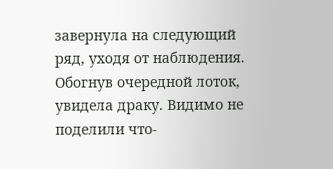завернула на следующий ряд, уходя от наблюдения. Обогнув очередной лоток, увидела драку. Видимо не поделили что-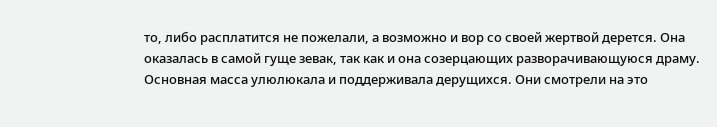то, либо расплатится не пожелали, а возможно и вор со своей жертвой дерется. Она оказалась в самой гуще зевак, так как и она созерцающих разворачивающуюся драму. Основная масса улюлюкала и поддерживала дерущихся. Они смотрели на это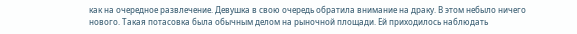как на очередное развлечение. Девушка в свою очередь обратила внимание на драку. В этом небыло ничего нового. Такая потасовка была обычным делом на рыночной площади. Ей приходилось наблюдать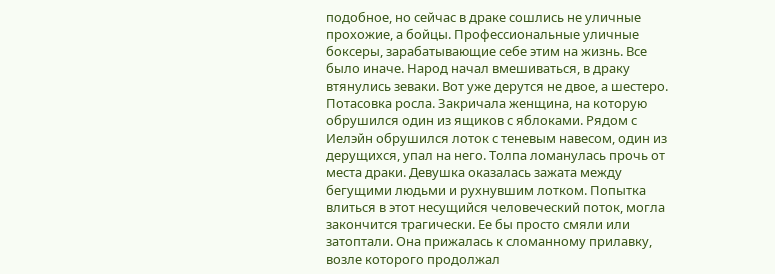подобное, но сейчас в драке сошлись не уличные прохожие, а бойцы. Профессиональные уличные боксеры, зарабатывающие себе этим на жизнь. Все было иначе. Народ начал вмешиваться, в драку втянулись зеваки. Вот уже дерутся не двое, а шестеро. Потасовка росла. Закричала женщина, на которую обрушился один из ящиков с яблоками. Рядом с Иелэйн обрушился лоток с теневым навесом, один из дерущихся, упал на него. Толпа ломанулась прочь от места драки. Девушка оказалась зажата между бегущими людьми и рухнувшим лотком. Попытка влиться в этот несущийся человеческий поток, могла закончится трагически. Ее бы просто смяли или затоптали. Она прижалась к сломанному прилавку, возле которого продолжал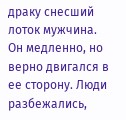драку снесший лоток мужчина. Он медленно, но верно двигался в ее сторону. Люди разбежались,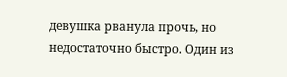девушка рванула прочь, но недостаточно быстро. Один из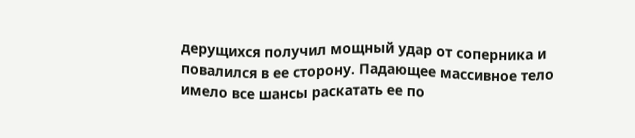дерущихся получил мощный удар от соперника и повалился в ее сторону. Падающее массивное тело имело все шансы раскатать ее по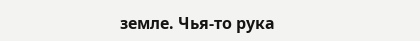земле. Чья-то рука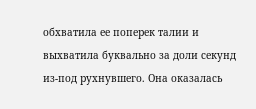обхватила ее поперек талии и выхватила буквально за доли секунд из-под рухнувшего. Она оказалась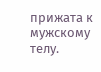прижата к мужскому телу.